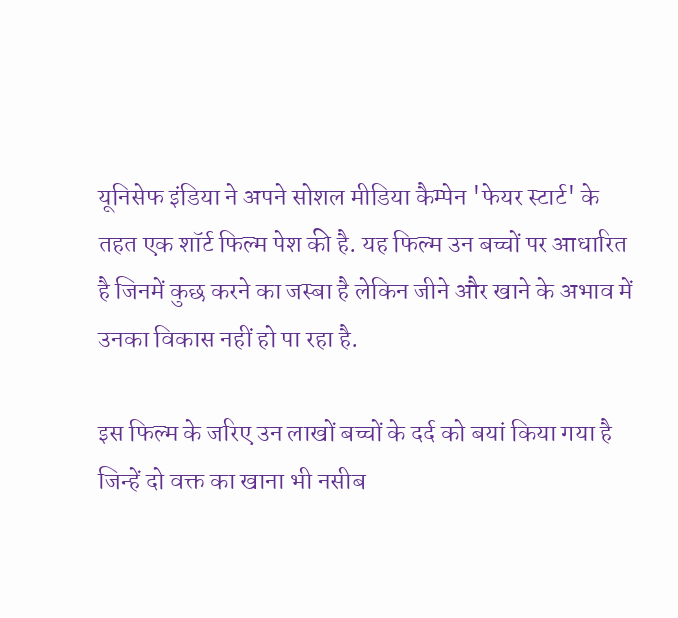यूनिसेफ इंडिया ने अपने सोशल मीडिया कैम्पेन 'फेयर स्टार्ट' के तहत एक शॉर्ट फिल्म पेश की है. यह फिल्म उन बच्चों पर आधारित है जिनमें कुछ करने का जस्बा है लेकिन जीने और खाने के अभाव में उनका विकास नहीं हो पा रहा है.

इस फिल्म के जरिए उन लाखों बच्चों के दर्द को बयां किया गया है जिन्हें दो वक्त का खाना भी नसीब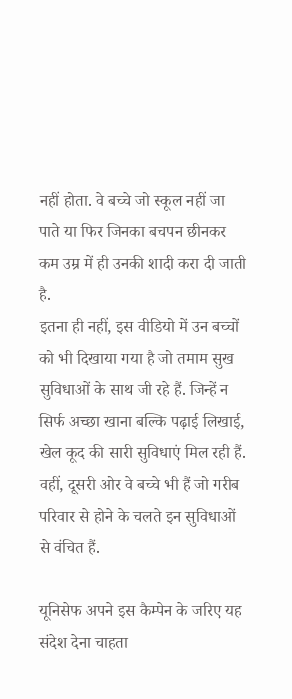नहीं होता. वे बच्चे जो स्कूल नहीं जा पाते या फिर जिनका बचपन छीनकर कम उम्र में ही उनकी शादी करा दी जाती है.
इतना ही नहीं, इस वीडियो में उन बच्चों को भी दिखाया गया है जो तमाम सुख सुविधाओं के साथ जी रहे हैं. जिन्हें न सिर्फ अच्छा खाना बल्कि पढ़ाई लिखाई, खेल कूद की सारी सुविधाएं मिल रही हैं. वहीं, दूसरी ओर वे बच्चे भी हैं जो गरीब परिवार से होने के चलते इन सुविधाओं से वंचित हैं.

यूनिसेफ अपने इस कैम्पेन के जरिए यह संदेश देना चाहता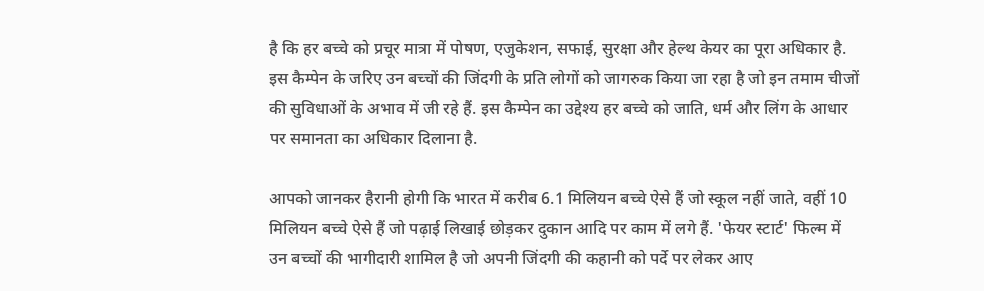है कि हर बच्चे को प्रचूर मात्रा में पोषण, एजुकेशन, सफाई, सुरक्षा और हेल्थ केयर का पूरा अधिकार है. इस कैम्पेन के जरिए उन बच्चों की जिंदगी के प्रति लोगों को जागरुक किया जा रहा है जो इन तमाम चीजों की सुविधाओं के अभाव में जी रहे हैं. इस कैम्पेन का उद्देश्य हर बच्चे को जाति, धर्म और लिंग के आधार पर समानता का अधिकार दिलाना है.

आपको जानकर हैरानी होगी कि भारत में करीब 6.1 मिलियन बच्चे ऐसे हैं जो स्कूल नहीं जाते, वहीं 10 मिलियन बच्चे ऐसे हैं जो पढ़ाई लिखाई छोड़कर दुकान आदि पर काम में लगे हैं. 'फेयर स्टार्ट' फिल्म में उन बच्चों की भागीदारी शामिल है जो अपनी जिंदगी की कहानी को पर्दे पर लेकर आए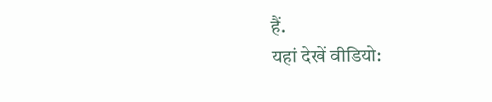हैं.
यहां देखें वीडियो: